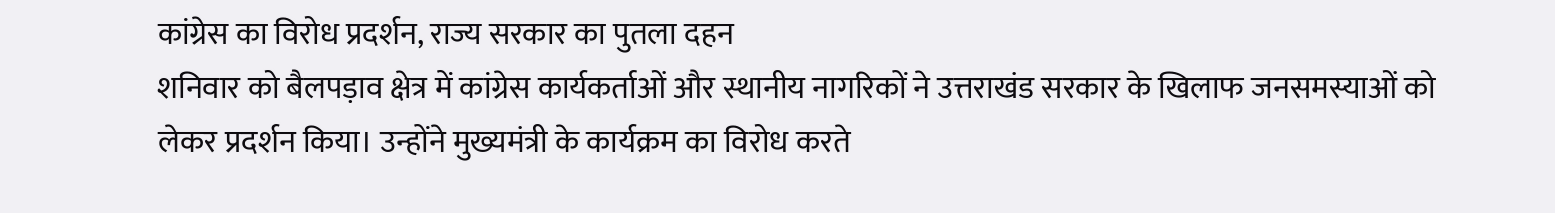कांग्रेस का विरोध प्रदर्शन, राज्य सरकार का पुतला दहन
शनिवार को बैलपड़ाव क्षेत्र में कांग्रेस कार्यकर्ताओं और स्थानीय नागरिकों ने उत्तराखंड सरकार के खिलाफ जनसमस्याओं को लेकर प्रदर्शन किया। उन्होंने मुख्यमंत्री के कार्यक्रम का विरोध करते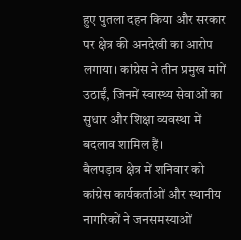हुए पुतला दहन किया और सरकार पर क्षेत्र की अनदेखी का आरोप लगाया। कांग्रेस ने तीन प्रमुख मांगें उठाईं, जिनमें स्वास्थ्य सेवाओं का सुधार और शिक्षा व्यवस्था में बदलाव शामिल हैं।
बैलपड़ाव क्षेत्र में शनिवार को कांग्रेस कार्यकर्ताओं और स्थानीय नागरिकों ने जनसमस्याओं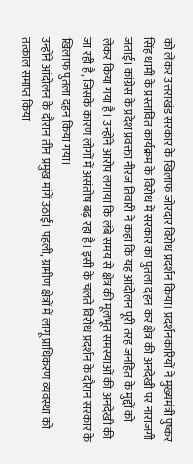को लेकर उत्तराखंड सरकार के खिलाफ जोरदार विरोध प्रदर्शन किया। प्रदर्शनकारियों ने मुख्यमंत्री पुष्कर सिंह धामी के प्रस्तावित कार्यक्रम के विरोध में सरकार का पुतला दहन कर क्षेत्र की अनदेखी पर नाराजगी जताई। कांग्रेस के प्रदेश प्रवक्ता नीरज तिवारी ने कहा कि यह आंदोलन पूरी तरह जनहित के मुद्दों को लेकर किया गया है। उन्होंने आरोप लगाया कि लंबे समय से क्षेत्र की मूलभूत समस्याओं की अनदेखी की जा रही है, जिसके कारण लोगों में असंतोष बढ़ रहा है। इसी के चलते विरोध प्रदर्शन के दौरान सरकार के खिलाफ पुतला दहन किया गया।
उन्होंने आंदोलन के दौरान तीन प्रमुख मांगें उठाईं। पहली, ग्रामीण क्षेत्रों में लागू प्राधिकरण व्यवस्था को तत्काल समाप्त किया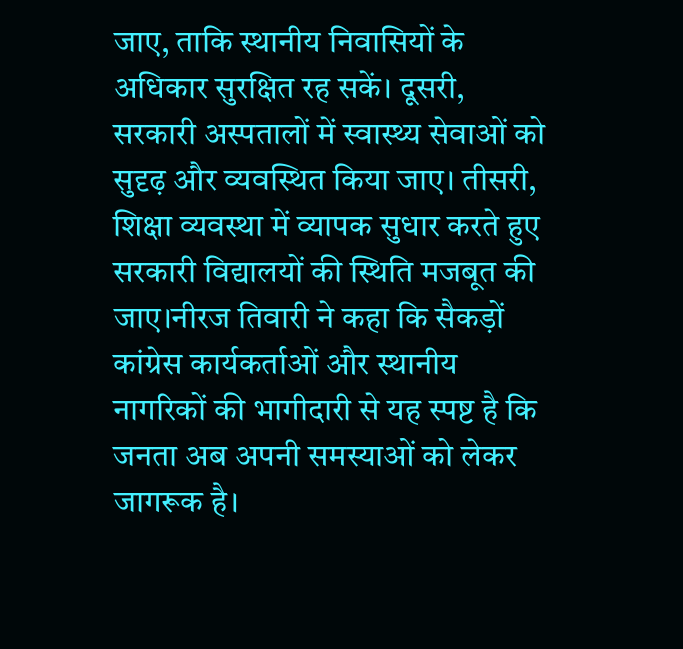जाए, ताकि स्थानीय निवासियों के अधिकार सुरक्षित रह सकें। दूसरी, सरकारी अस्पतालों में स्वास्थ्य सेवाओं को सुदृढ़ और व्यवस्थित किया जाए। तीसरी, शिक्षा व्यवस्था में व्यापक सुधार करते हुए सरकारी विद्यालयों की स्थिति मजबूत की जाए।नीरज तिवारी ने कहा कि सैकड़ों कांग्रेस कार्यकर्ताओं और स्थानीय नागरिकों की भागीदारी से यह स्पष्ट है कि जनता अब अपनी समस्याओं को लेकर जागरूक है।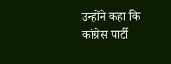उन्होंने कहा कि कांग्रेस पार्टी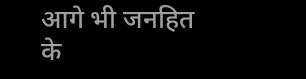आगे भी जनहित के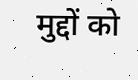मुद्दों को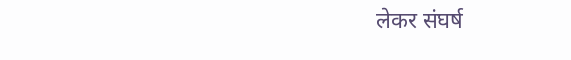लेकर संघर्ष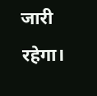जारी रहेगा।